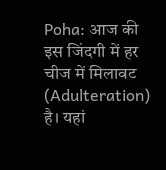Poha: आज की इस जिंदगी में हर चीज में मिलावट (Adulteration) है। यहां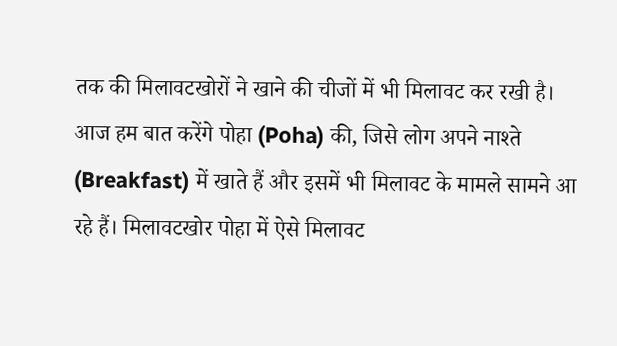तक की मिलावटखोरों ने खाने की चीजों में भी मिलावट कर रखी है। आज हम बात करेंगे पोहा (Poha) की, जिसे लोग अपने नाश्ते (Breakfast) में खाते हैं और इसमें भी मिलावट के मामले सामने आ रहे हैं। मिलावटखोर पोहा में ऐसे मिलावट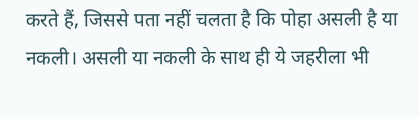करते हैं, जिससे पता नहीं चलता है कि पोहा असली है या नकली। असली या नकली के साथ ही ये जहरीला भी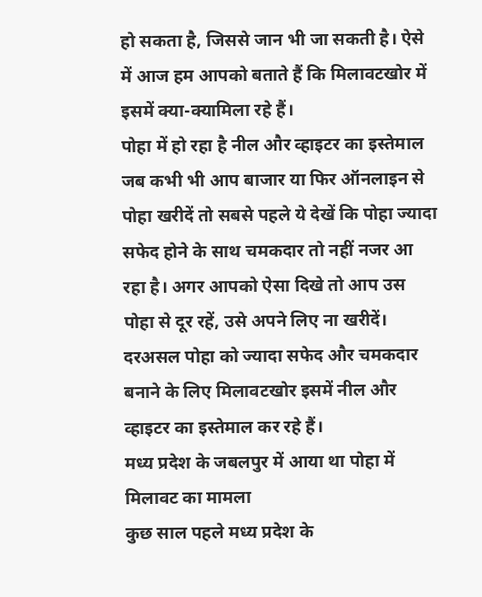हो सकता है, जिससे जान भी जा सकती है। ऐसे में आज हम आपको बताते हैं कि मिलावटखोर में इसमें क्या-क्यामिला रहे हैं।
पोहा में हो रहा है नील और व्हाइटर का इस्तेमाल
जब कभी भी आप बाजार या फिर ऑनलाइन से पोहा खरीदें तो सबसे पहले ये देखें कि पोहा ज्यादा सफेद होने के साथ चमकदार तो नहीं नजर आ रहा है। अगर आपको ऐसा दिखे तो आप उस पोहा से दूर रहें, उसे अपने लिए ना खरीदें। दरअसल पोहा को ज्यादा सफेद और चमकदार बनाने के लिए मिलावटखोर इसमें नील और व्हाइटर का इस्तेमाल कर रहे हैं।
मध्य प्रदेश के जबलपुर में आया था पोहा में मिलावट का मामला
कुछ साल पहले मध्य प्रदेश के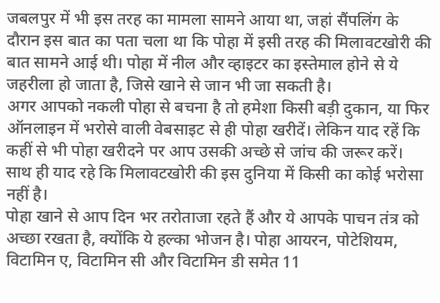जबलपुर में भी इस तरह का मामला सामने आया था, जहां सैंपलिंग के दौरान इस बात का पता चला था कि पोहा में इसी तरह की मिलावटखोरी की बात सामने आई थी। पोहा में नील और व्हाइटर का इस्तेमाल होने से ये जहरीला हो जाता है, जिसे खाने से जान भी जा सकती है।
अगर आपको नकली पोहा से बचना है तो हमेशा किसी बड़ी दुकान, या फिर ऑनलाइन में भरोसे वाली वेबसाइट से ही पोहा खरीदें। लेकिन याद रहें कि कहीं से भी पोहा खरीदने पर आप उसकी अच्छे से जांच की जरूर करें। साथ ही याद रहे कि मिलावटखोरी की इस दुनिया में किसी का कोई भरोसा नहीं है।
पोहा खाने से आप दिन भर तरोताजा रहते हैं और ये आपके पाचन तंत्र को अच्छा रखता है, क्योंकि ये हल्का भोजन है। पोहा आयरन, पोटेशियम, विटामिन ए, विटामिन सी और विटामिन डी समेत 11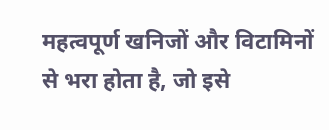महत्वपूर्ण खनिजों और विटामिनों से भरा होता है, जो इसे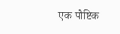एक पौष्टिक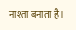नाश्ता बनाता है।